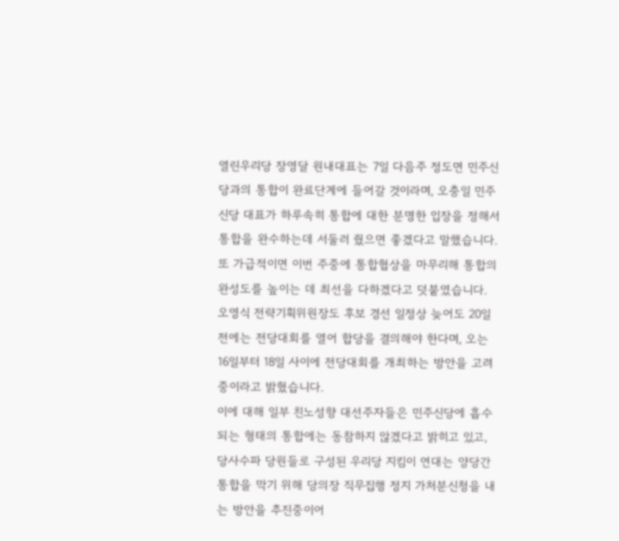열린우리당 장영달 원내대표는 7일 다음주 정도면 민주신당과의 통합이 완료단계에 들어갈 것이라며, 오충일 민주신당 대표가 하루속히 통합에 대한 분명한 입장을 정해서 통합을 완수하는데 서둘러 줬으면 좋겠다고 말했습니다.
또 가급적이면 이번 주중에 통합협상을 마무리해 통합의 완성도를 높이는 데 최선을 다하겠다고 덧붙였습니다.
오영식 전략기획위원장도 후보 경선 일정상 늦어도 20일 전에는 전당대회를 열어 합당을 결의해야 한다며, 오는 16일부터 18일 사이에 전당대회를 개최하는 방안을 고려중이라고 밝혔습니다.
이에 대해 일부 친노성향 대선주자들은 민주신당에 흡수되는 형태의 통합에는 동참하지 않겠다고 밝히고 있고, 당사수파 당원들로 구성된 우리당 지킴이 연대는 양당간 통합을 막기 위해 당의장 직무집행 정지 가처분신청을 내는 방안을 추진중이어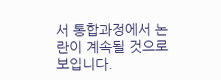서 통합과정에서 논란이 계속될 것으로 보입니다.